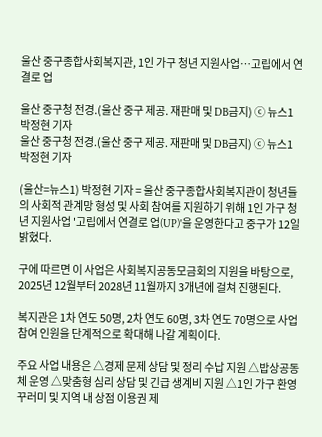울산 중구종합사회복지관, 1인 가구 청년 지원사업…고립에서 연결로 업

울산 중구청 전경.(울산 중구 제공. 재판매 및 DB금지) ⓒ 뉴스1 박정현 기자
울산 중구청 전경.(울산 중구 제공. 재판매 및 DB금지) ⓒ 뉴스1 박정현 기자

(울산=뉴스1) 박정현 기자 = 울산 중구종합사회복지관이 청년들의 사회적 관계망 형성 및 사회 참여를 지원하기 위해 1인 가구 청년 지원사업 '고립에서 연결로 업(UP)'을 운영한다고 중구가 12일 밝혔다.

구에 따르면 이 사업은 사회복지공동모금회의 지원을 바탕으로, 2025년 12월부터 2028년 11월까지 3개년에 걸쳐 진행된다.

복지관은 1차 연도 50명, 2차 연도 60명, 3차 연도 70명으로 사업 참여 인원을 단계적으로 확대해 나갈 계획이다.

주요 사업 내용은 △경제 문제 상담 및 정리 수납 지원 △밥상공동체 운영 △맞춤형 심리 상담 및 긴급 생계비 지원 △1인 가구 환영 꾸러미 및 지역 내 상점 이용권 제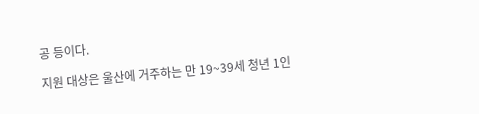공 등이다.

지원 대상은 울산에 거주하는 만 19~39세 청년 1인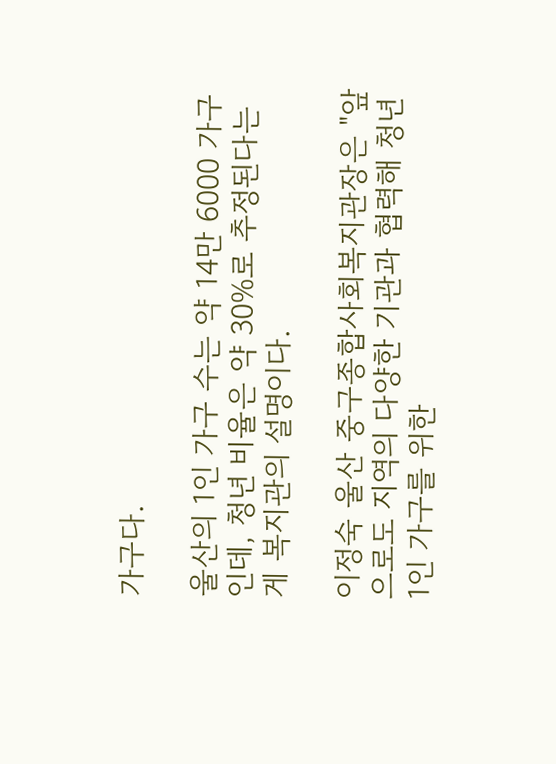가구다.

울산의 1인 가구 수는 약 14만 6000 가구인데, 청년 비율은 약 30%로 추정된다는 게 복지관의 설명이다.

이정숙 울산 중구종합사회복지관장은 "앞으로도 지역의 다양한 기관과 협력해 청년 1인 가구를 위한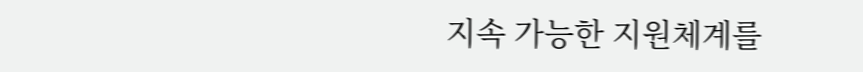지속 가능한 지원체계를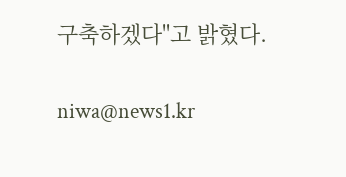구축하겠다"고 밝혔다.

niwa@news1.kr